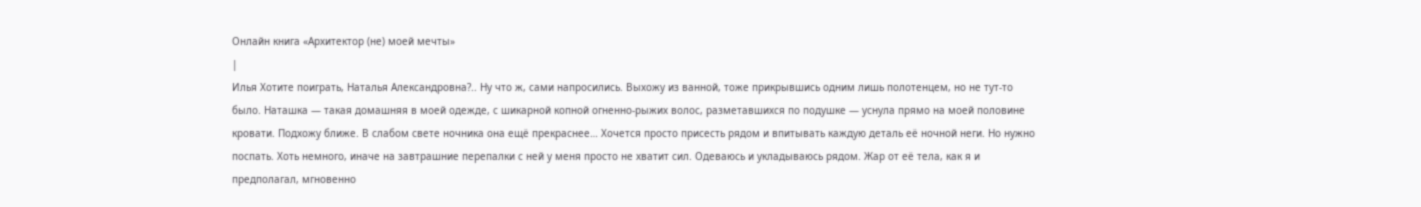Онлайн книга «Архитектор (не) моей мечты»
|
Илья Хотите поиграть, Наталья Александровна?.. Ну что ж, сами напросились. Выхожу из ванной, тоже прикрывшись одним лишь полотенцем, но не тут-то было. Наташка — такая домашняя в моей одежде, с шикарной копной огненно-рыжих волос, разметавшихся по подушке — уснула прямо на моей половине кровати. Подхожу ближе. В слабом свете ночника она ещё прекраснее… Хочется просто присесть рядом и впитывать каждую деталь её ночной неги. Но нужно поспать. Хоть немного, иначе на завтрашние перепалки с ней у меня просто не хватит сил. Одеваюсь и укладываюсь рядом. Жар от её тела, как я и предполагал, мгновенно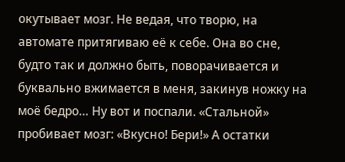окутывает мозг. Не ведая, что творю, на автомате притягиваю её к себе. Она во сне, будто так и должно быть, поворачивается и буквально вжимается в меня, закинув ножку на моё бедро… Ну вот и поспали. «Стальной» пробивает мозг: «Вкусно! Бери!» А остатки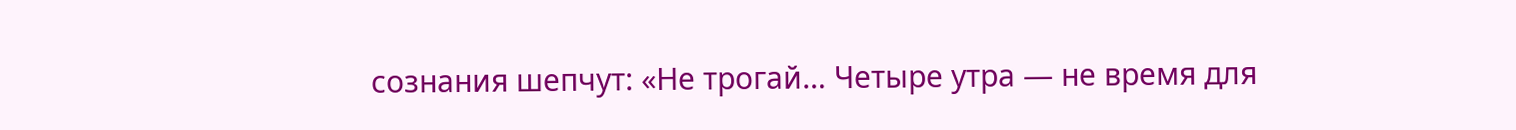сознания шепчут: «Не трогай… Четыре утра — не время для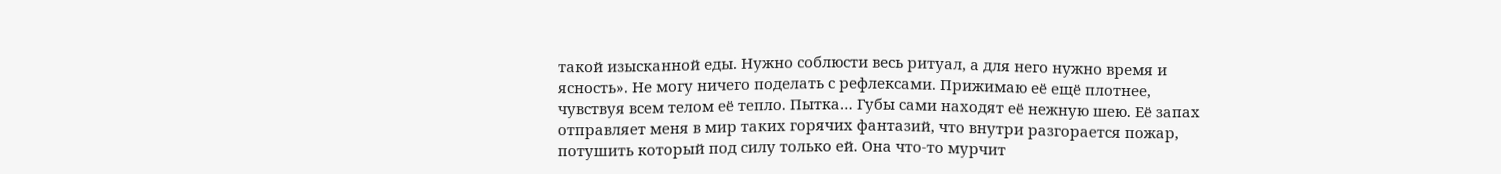такой изысканной еды. Нужно соблюсти весь ритуал, а для него нужно время и ясность». Не могу ничего поделать с рефлексами. Прижимаю её ещё плотнее, чувствуя всем телом её тепло. Пытка… Губы сами находят её нежную шею. Её запах отправляет меня в мир таких горячих фантазий, что внутри разгорается пожар, потушить который под силу только ей. Она что-то мурчит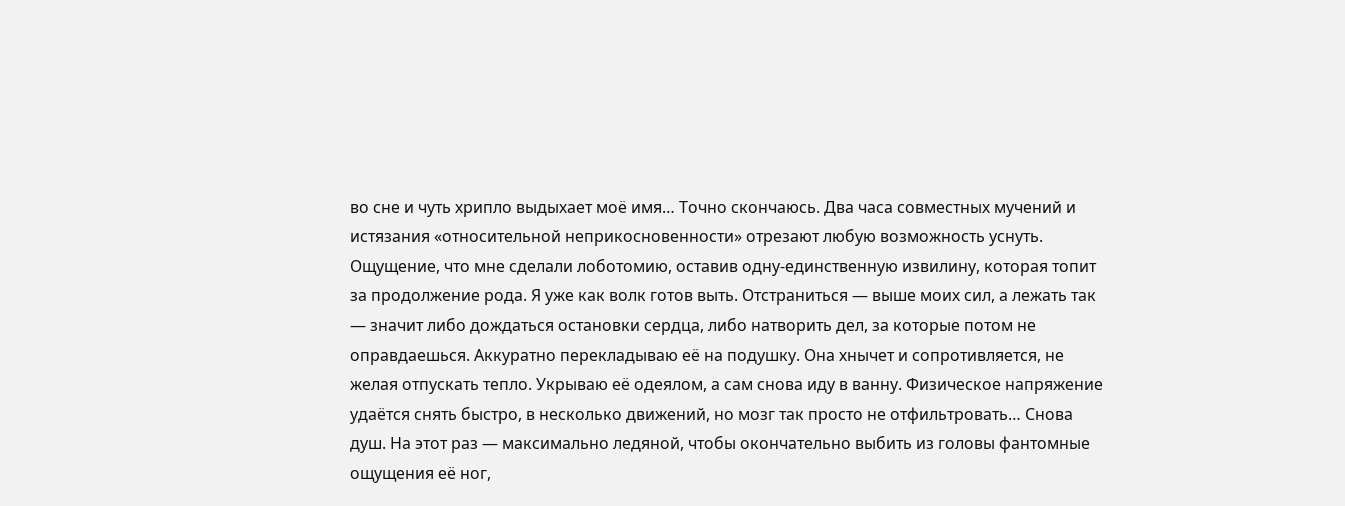во сне и чуть хрипло выдыхает моё имя… Точно скончаюсь. Два часа совместных мучений и истязания «относительной неприкосновенности» отрезают любую возможность уснуть. Ощущение, что мне сделали лоботомию, оставив одну-единственную извилину, которая топит за продолжение рода. Я уже как волк готов выть. Отстраниться — выше моих сил, а лежать так — значит либо дождаться остановки сердца, либо натворить дел, за которые потом не оправдаешься. Аккуратно перекладываю её на подушку. Она хнычет и сопротивляется, не желая отпускать тепло. Укрываю её одеялом, а сам снова иду в ванну. Физическое напряжение удаётся снять быстро, в несколько движений, но мозг так просто не отфильтровать… Снова душ. На этот раз — максимально ледяной, чтобы окончательно выбить из головы фантомные ощущения её ног,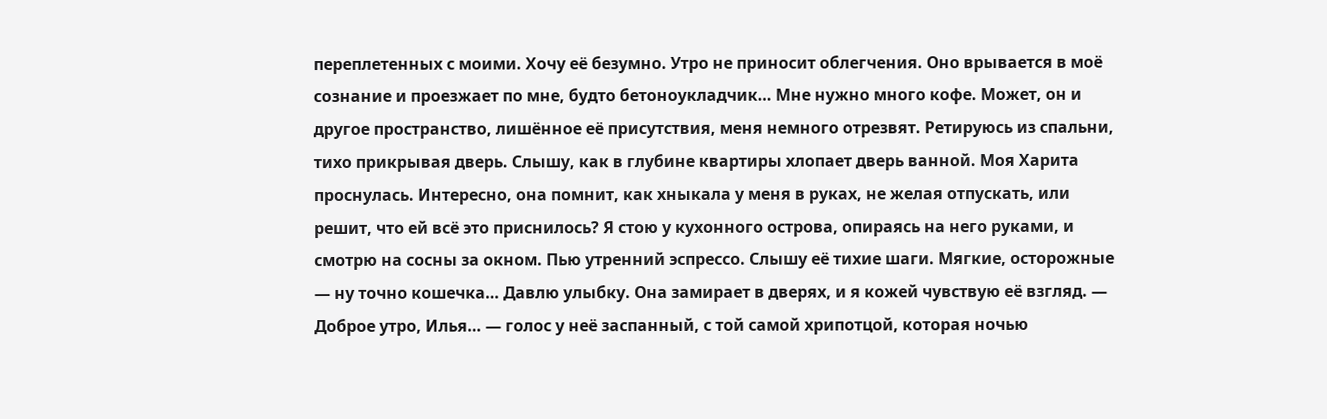переплетенных с моими. Хочу её безумно. Утро не приносит облегчения. Оно врывается в моё сознание и проезжает по мне, будто бетоноукладчик… Мне нужно много кофе. Может, он и другое пространство, лишённое её присутствия, меня немного отрезвят. Ретируюсь из спальни, тихо прикрывая дверь. Слышу, как в глубине квартиры хлопает дверь ванной. Моя Харита проснулась. Интересно, она помнит, как хныкала у меня в руках, не желая отпускать, или решит, что ей всё это приснилось? Я стою у кухонного острова, опираясь на него руками, и смотрю на сосны за окном. Пью утренний эспрессо. Слышу её тихие шаги. Мягкие, осторожные — ну точно кошечка… Давлю улыбку. Она замирает в дверях, и я кожей чувствую её взгляд. — Доброе утро, Илья… — голос у неё заспанный, с той самой хрипотцой, которая ночью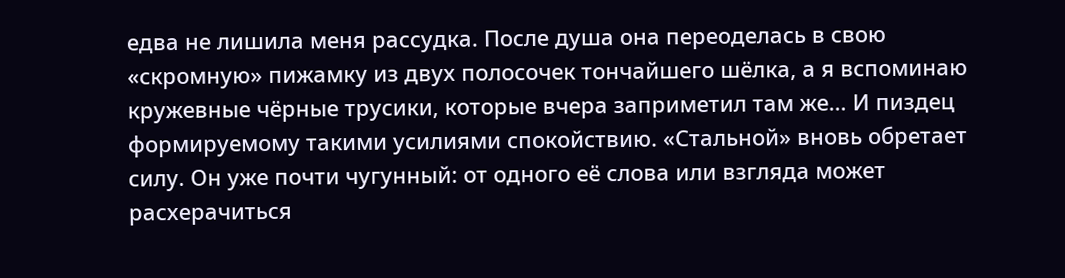едва не лишила меня рассудка. После душа она переоделась в свою «скромную» пижамку из двух полосочек тончайшего шёлка, а я вспоминаю кружевные чёрные трусики, которые вчера заприметил там же… И пиздец формируемому такими усилиями спокойствию. «Стальной» вновь обретает силу. Он уже почти чугунный: от одного её слова или взгляда может расхерачиться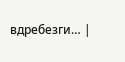вдребезги… |